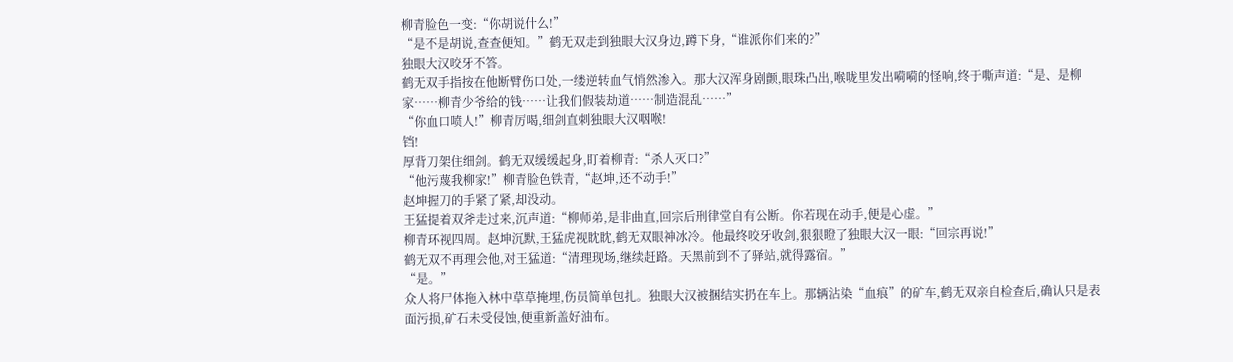柳青脸色一变:“你胡说什么!”
“是不是胡说,查查便知。”鹤无双走到独眼大汉身边,蹲下身,“谁派你们来的?”
独眼大汉咬牙不答。
鹤无双手指按在他断臂伤口处,一缕逆转血气悄然渗入。那大汉浑身剧颤,眼珠凸出,喉咙里发出嗬嗬的怪响,终于嘶声道:“是、是柳家……柳青少爷给的钱……让我们假装劫道……制造混乱……”
“你血口喷人!”柳青厉喝,细剑直刺独眼大汉咽喉!
铛!
厚背刀架住细剑。鹤无双缓缓起身,盯着柳青:“杀人灭口?”
“他污蔑我柳家!”柳青脸色铁青,“赵坤,还不动手!”
赵坤握刀的手紧了紧,却没动。
王猛提着双斧走过来,沉声道:“柳师弟,是非曲直,回宗后刑律堂自有公断。你若现在动手,便是心虚。”
柳青环视四周。赵坤沉默,王猛虎视眈眈,鹤无双眼神冰冷。他最终咬牙收剑,狠狠瞪了独眼大汉一眼:“回宗再说!”
鹤无双不再理会他,对王猛道:“清理现场,继续赶路。天黑前到不了驿站,就得露宿。”
“是。”
众人将尸体拖入林中草草掩埋,伤员简单包扎。独眼大汉被捆结实扔在车上。那辆沾染“血痕”的矿车,鹤无双亲自检查后,确认只是表面污损,矿石未受侵蚀,便重新盖好油布。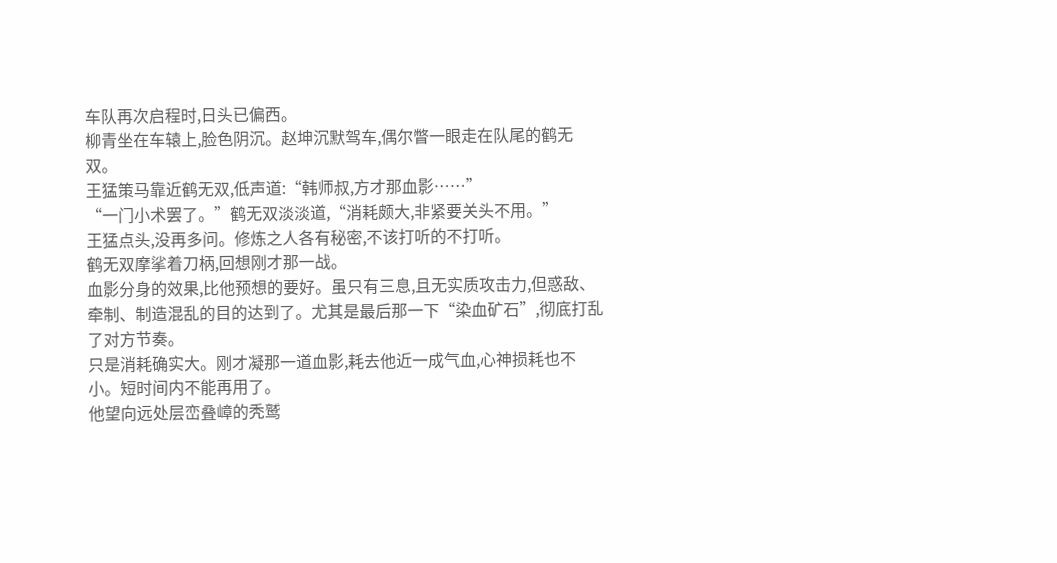车队再次启程时,日头已偏西。
柳青坐在车辕上,脸色阴沉。赵坤沉默驾车,偶尔瞥一眼走在队尾的鹤无双。
王猛策马靠近鹤无双,低声道:“韩师叔,方才那血影……”
“一门小术罢了。”鹤无双淡淡道,“消耗颇大,非紧要关头不用。”
王猛点头,没再多问。修炼之人各有秘密,不该打听的不打听。
鹤无双摩挲着刀柄,回想刚才那一战。
血影分身的效果,比他预想的要好。虽只有三息,且无实质攻击力,但惑敌、牵制、制造混乱的目的达到了。尤其是最后那一下“染血矿石”,彻底打乱了对方节奏。
只是消耗确实大。刚才凝那一道血影,耗去他近一成气血,心神损耗也不小。短时间内不能再用了。
他望向远处层峦叠嶂的秃鹫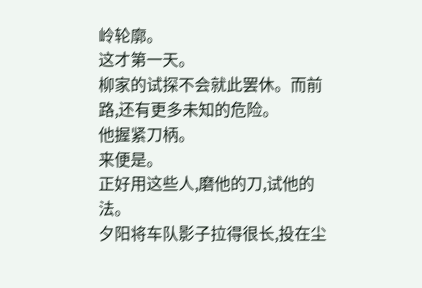岭轮廓。
这才第一天。
柳家的试探不会就此罢休。而前路,还有更多未知的危险。
他握紧刀柄。
来便是。
正好用这些人,磨他的刀,试他的法。
夕阳将车队影子拉得很长,投在尘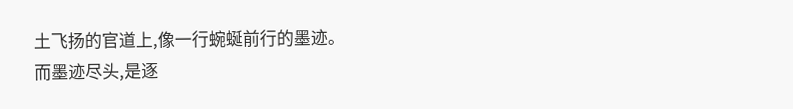土飞扬的官道上,像一行蜿蜒前行的墨迹。
而墨迹尽头,是逐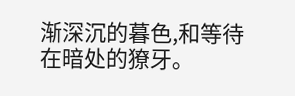渐深沉的暮色,和等待在暗处的獠牙。